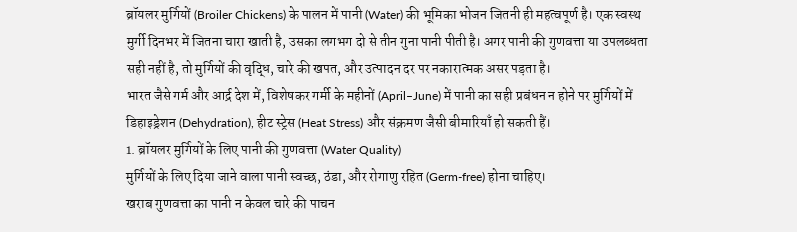ब्रॉयलर मुर्गियों (Broiler Chickens) के पालन में पानी (Water) की भूमिका भोजन जितनी ही महत्वपूर्ण है। एक स्वस्थ मुर्गी दिनभर में जितना चारा खाती है, उसका लगभग दो से तीन गुना पानी पीती है। अगर पानी की गुणवत्ता या उपलब्धता सही नहीं है, तो मुर्गियों की वृद्धि, चारे की खपत, और उत्पादन दर पर नकारात्मक असर पड़ता है।
भारत जैसे गर्म और आर्द्र देश में, विशेषकर गर्मी के महीनों (April–June) में पानी का सही प्रबंधन न होने पर मुर्गियों में डिहाइड्रेशन (Dehydration), हीट स्ट्रेस (Heat Stress) और संक्रमण जैसी बीमारियाँ हो सकती हैं।
1. ब्रॉयलर मुर्गियों के लिए पानी की गुणवत्ता (Water Quality)
मुर्गियों के लिए दिया जाने वाला पानी स्वच्छ, ठंडा, और रोगाणु रहित (Germ-free) होना चाहिए।
खराब गुणवत्ता का पानी न केवल चारे की पाचन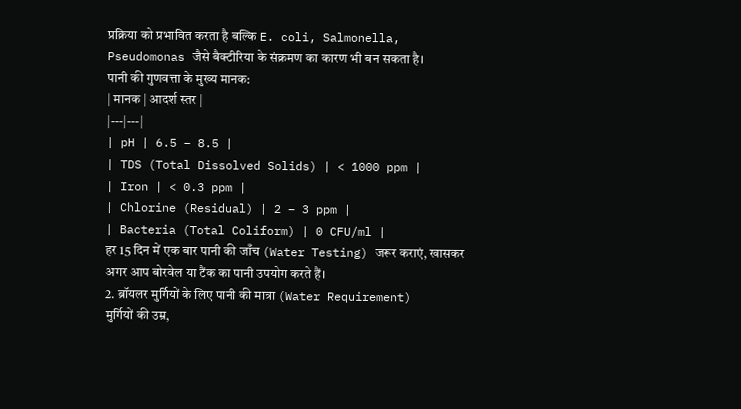प्रक्रिया को प्रभावित करता है बल्कि E. coli, Salmonella, Pseudomonas जैसे बैक्टीरिया के संक्रमण का कारण भी बन सकता है।
पानी की गुणवत्ता के मुख्य मानक:
| मानक | आदर्श स्तर |
|---|---|
| pH | 6.5 – 8.5 |
| TDS (Total Dissolved Solids) | < 1000 ppm |
| Iron | < 0.3 ppm |
| Chlorine (Residual) | 2 – 3 ppm |
| Bacteria (Total Coliform) | 0 CFU/ml |
हर 15 दिन में एक बार पानी की जाँच (Water Testing) जरूर कराएं, खासकर अगर आप बोरवेल या टैंक का पानी उपयोग करते हैं।
2. ब्रॉयलर मुर्गियों के लिए पानी की मात्रा (Water Requirement)
मुर्गियों की उम्र,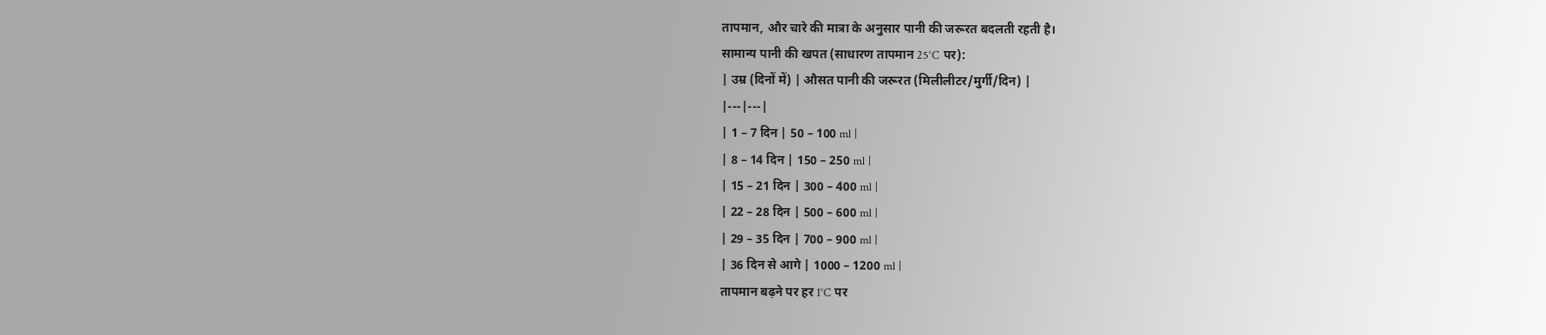तापमान, और चारे की मात्रा के अनुसार पानी की जरूरत बदलती रहती है।
सामान्य पानी की खपत (साधारण तापमान 25°C पर):
| उम्र (दिनों में) | औसत पानी की जरूरत (मिलीलीटर/मुर्गी/दिन) |
|---|---|
| 1 – 7 दिन | 50 – 100 ml |
| 8 – 14 दिन | 150 – 250 ml |
| 15 – 21 दिन | 300 – 400 ml |
| 22 – 28 दिन | 500 – 600 ml |
| 29 – 35 दिन | 700 – 900 ml |
| 36 दिन से आगे | 1000 – 1200 ml |
तापमान बढ़ने पर हर 1°C पर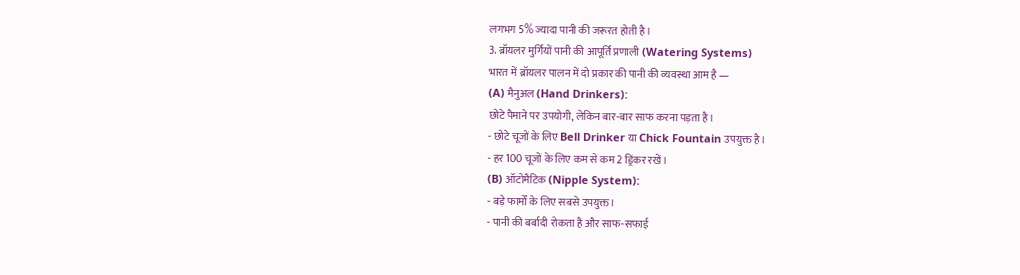लगभग 5% ज्यादा पानी की जरूरत होती है।
3. ब्रॉयलर मुर्गियों पानी की आपूर्ति प्रणाली (Watering Systems)
भारत में ब्रॉयलर पालन में दो प्रकार की पानी की व्यवस्था आम है —
(A) मैनुअल (Hand Drinkers):
छोटे पैमाने पर उपयोगी, लेकिन बार-बार साफ करना पड़ता है।
- छोटे चूजों के लिए Bell Drinker या Chick Fountain उपयुक्त है।
- हर 100 चूजों के लिए कम से कम 2 ड्रिंकर रखें।
(B) ऑटोमैटिक (Nipple System):
- बड़े फार्मों के लिए सबसे उपयुक्त।
- पानी की बर्बादी रोकता है और साफ-सफाई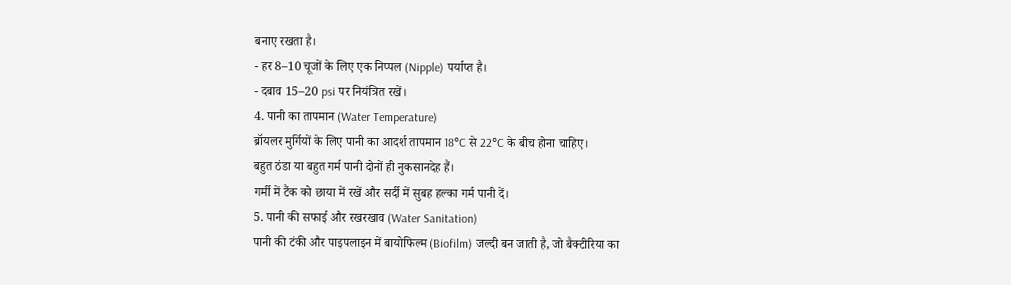बनाए रखता है।
- हर 8–10 चूजों के लिए एक निप्पल (Nipple) पर्याप्त है।
- दबाव 15–20 psi पर नियंत्रित रखें।
4. पानी का तापमान (Water Temperature)
ब्रॉयलर मुर्गियों के लिए पानी का आदर्श तापमान 18°C से 22°C के बीच होना चाहिए।
बहुत ठंडा या बहुत गर्म पानी दोनों ही नुकसानदेह हैं।
गर्मी में टैंक को छाया में रखें और सर्दी में सुबह हल्का गर्म पानी दें।
5. पानी की सफाई और रखरखाव (Water Sanitation)
पानी की टंकी और पाइपलाइन में बायोफिल्म (Biofilm) जल्दी बन जाती है, जो बैक्टीरिया का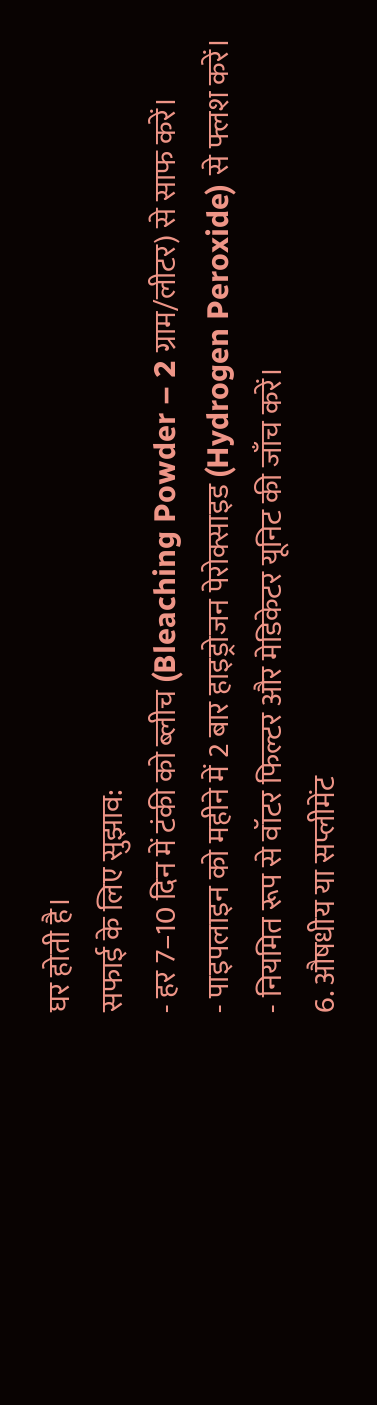घर होती है।
सफाई के लिए सुझाव:
- हर 7–10 दिन में टंकी को ब्लीच (Bleaching Powder – 2 ग्राम/लीटर) से साफ करें।
- पाइपलाइन को महीने में 2 बार हाइड्रोजन पेरोक्साइड (Hydrogen Peroxide) से फ्लश करें।
- नियमित रूप से वॉटर फिल्टर और मेडिकेटर यूनिट की जाँच करें।
6. औषधीय या सप्लीमेंट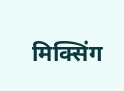मिक्सिंग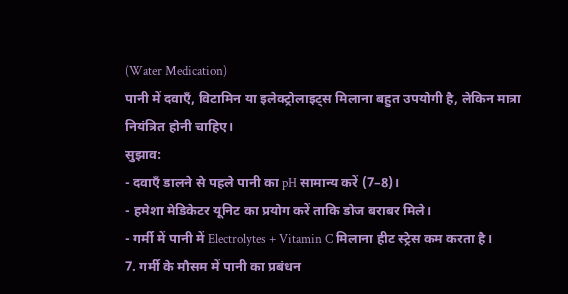(Water Medication)
पानी में दवाएँ, विटामिन या इलेक्ट्रोलाइट्स मिलाना बहुत उपयोगी है, लेकिन मात्रा नियंत्रित होनी चाहिए।
सुझाव:
- दवाएँ डालने से पहले पानी का pH सामान्य करें (7–8)।
- हमेशा मेडिकेटर यूनिट का प्रयोग करें ताकि डोज बराबर मिले।
- गर्मी में पानी में Electrolytes + Vitamin C मिलाना हीट स्ट्रेस कम करता है।
7. गर्मी के मौसम में पानी का प्रबंधन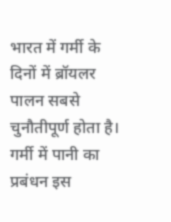भारत में गर्मी के दिनों में ब्रॉयलर पालन सबसे चुनौतीपूर्ण होता है।
गर्मी में पानी का प्रबंधन इस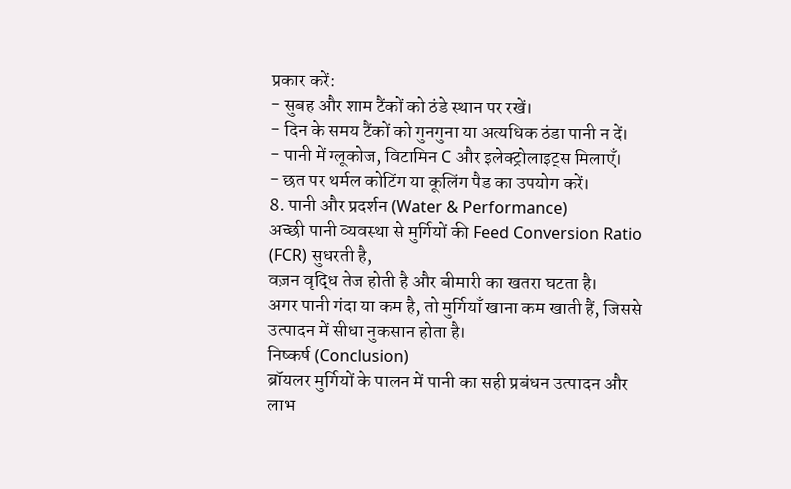प्रकार करें:
- सुबह और शाम टैंकों को ठंडे स्थान पर रखें।
- दिन के समय टैंकों को गुनगुना या अत्यधिक ठंडा पानी न दें।
- पानी में ग्लूकोज, विटामिन C और इलेक्ट्रोलाइट्स मिलाएँ।
- छत पर थर्मल कोटिंग या कूलिंग पैड का उपयोग करें।
8. पानी और प्रदर्शन (Water & Performance)
अच्छी पानी व्यवस्था से मुर्गियों की Feed Conversion Ratio (FCR) सुधरती है,
वज़न वृद्धि तेज होती है और बीमारी का खतरा घटता है।
अगर पानी गंदा या कम है, तो मुर्गियाँ खाना कम खाती हैं, जिससे उत्पादन में सीधा नुकसान होता है।
निष्कर्ष (Conclusion)
ब्रॉयलर मुर्गियों के पालन में पानी का सही प्रबंधन उत्पादन और लाभ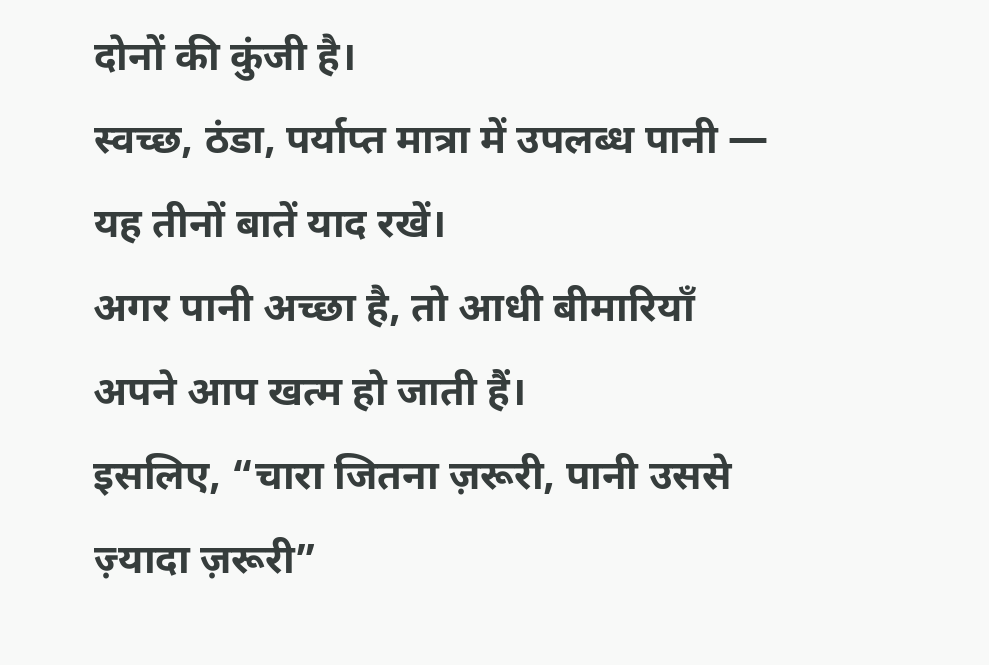दोनों की कुंजी है।
स्वच्छ, ठंडा, पर्याप्त मात्रा में उपलब्ध पानी — यह तीनों बातें याद रखें।
अगर पानी अच्छा है, तो आधी बीमारियाँ अपने आप खत्म हो जाती हैं।
इसलिए, “चारा जितना ज़रूरी, पानी उससे ज़्यादा ज़रूरी”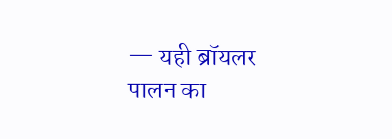— यही ब्रॉयलर पालन का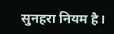सुनहरा नियम है।